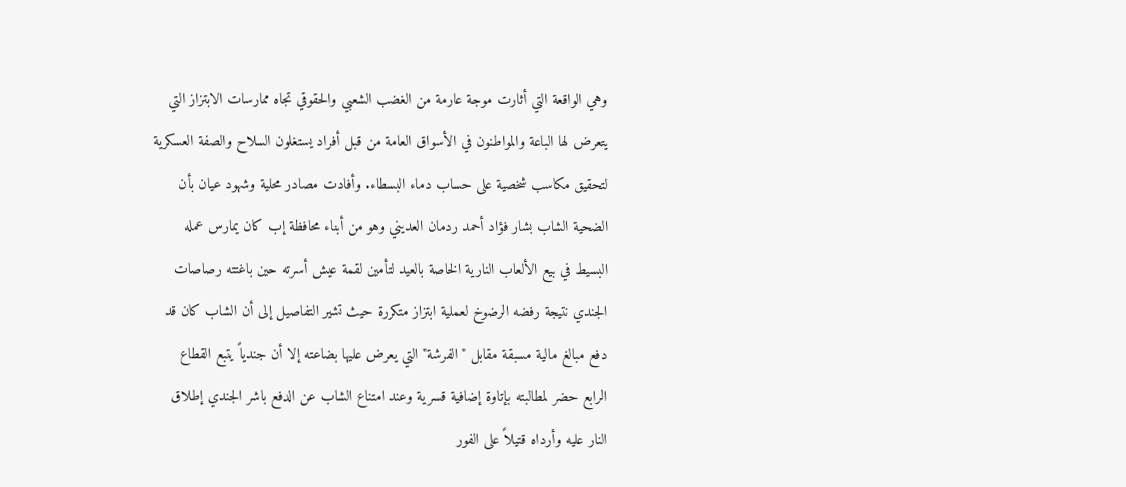وهي الواقعة التي أثارت موجة عارمة من الغضب الشعبي والحقوقي تجاه ممارسات الابتزاز التي يتعرض لها الباعة والمواطنون في الأسواق العامة من قبل أفراد يستغلون السلاح والصفة العسكرية لتحقيق مكاسب شخصية على حساب دماء البسطاء. وأفادت مصادر محلية وشهود عيان بأن الضحية الشاب بشار فؤاد أحمد ردمان العديني وهو من أبناء محافظة إب كان يمارس عمله البسيط في بيع الألعاب النارية الخاصة بالعيد لتأمين لقمة عيش أسرته حين باغتته رصاصات الجندي نتيجة رفضه الرضوخ لعملية ابتزاز متكررة حيث تشير التفاصيل إلى أن الشاب كان قد دفع مبالغ مالية مسبقة مقابل "الفرشة" التي يعرض عليها بضاعته إلا أن جندياً يتبع القطاع الرابع حضر لمطالبته بإتاوة إضافية قسرية وعند امتناع الشاب عن الدفع باشر الجندي إطلاق النار عليه وأرداه قتيلاً على الفور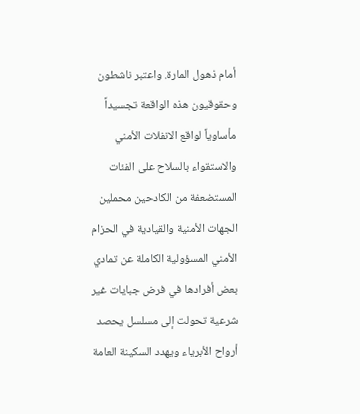أمام ذهول المارة. واعتبر ناشطون وحقوقيون هذه الواقعة تجسيداً مأساوياً لواقع الانفلات الأمني والاستقواء بالسلاح على الفئات المستضعفة من الكادحين محملين الجهات الأمنية والقيادية في الحزام الأمني المسؤولية الكاملة عن تمادي بعض أفرادها في فرض جبايات غير شرعية تحولت إلى مسلسل يحصد أرواح الأبرياء ويهدد السكينة العامة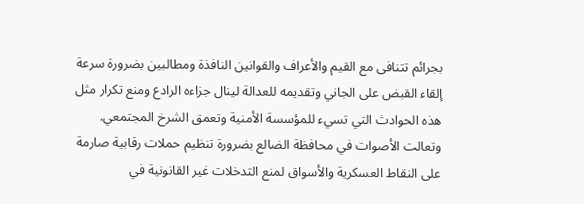بجرائم تتنافى مع القيم والأعراف والقوانين النافذة ومطالبين بضرورة سرعة إلقاء القبض على الجاني وتقديمه للعدالة لينال جزاءه الرادع ومنع تكرار مثل هذه الحوادث التي تسيء للمؤسسة الأمنية وتعمق الشرخ المجتمعي. وتعالت الأصوات في محافظة الضالع بضرورة تنظيم حملات رقابية صارمة على النقاط العسكرية والأسواق لمنع التدخلات غير القانونية في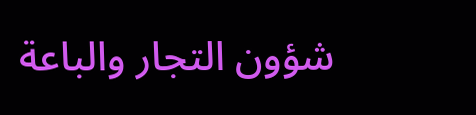شؤون التجار والباعة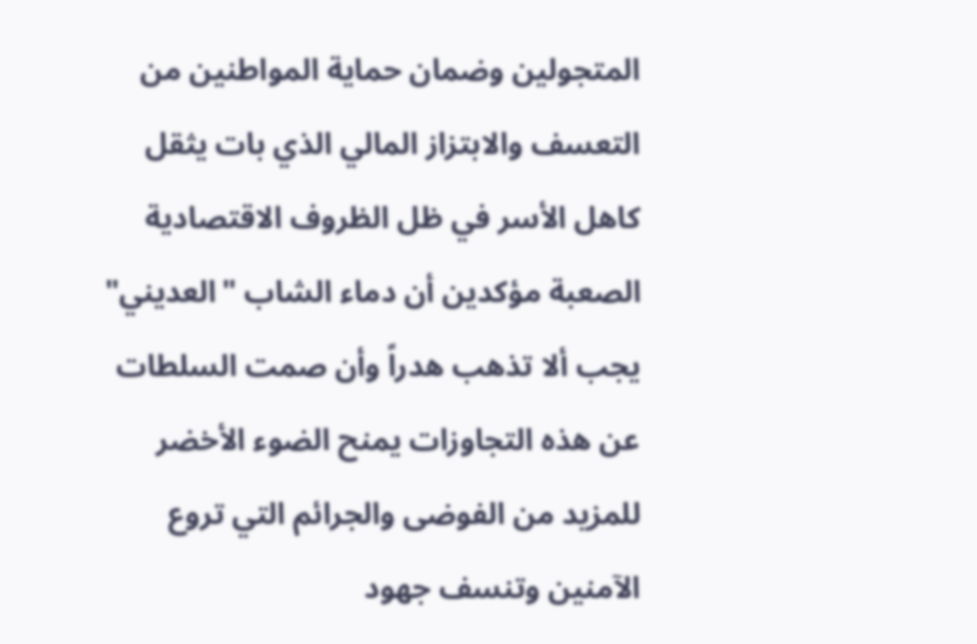المتجولين وضمان حماية المواطنين من التعسف والابتزاز المالي الذي بات يثقل كاهل الأسر في ظل الظروف الاقتصادية الصعبة مؤكدين أن دماء الشاب "العديني" يجب ألا تذهب هدراً وأن صمت السلطات عن هذه التجاوزات يمنح الضوء الأخضر للمزيد من الفوضى والجرائم التي تروع الآمنين وتنسف جهود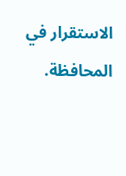الاستقرار في المحافظة.